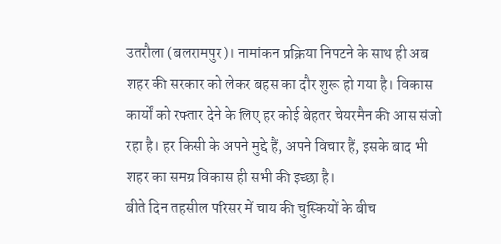उतरौला (बलरामपुर)। नामांकन प्रक्रिया निपटने के साथ ही अब शहर की सरकार को लेकर बहस का दौर शुरू हो गया है। विकास कार्यों को रफ्तार देने के लिए हर कोई बेहतर चेयरमैन की आस संजो रहा है। हर किसी के अपने मुद्दे हैं, अपने विचार हैं, इसके बाद भी शहर का समग्र विकास ही सभी की इच्छा है।
बीते दिन तहसील परिसर में चाय की चुस्कियों के बीच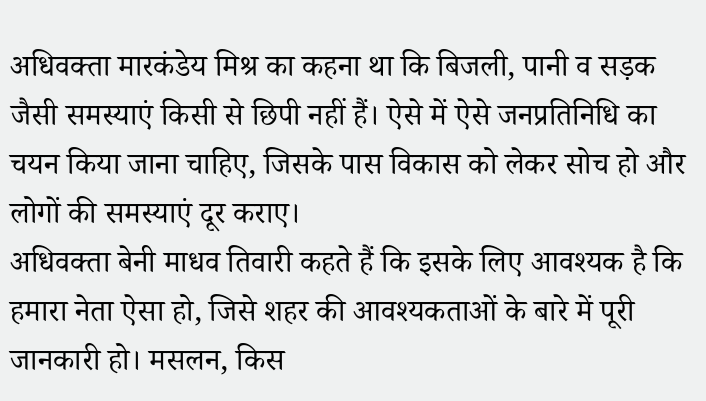अधिवक्ता मारकंडेय मिश्र का कहना था कि बिजली, पानी व सड़क जैसी समस्याएं किसी से छिपी नहीं हैं। ऐसे में ऐसे जनप्रतिनिधि का चयन किया जाना चाहिए, जिसके पास विकास को लेकर सोच हो और लोगों की समस्याएं दूर कराए।
अधिवक्ता बेनी माधव तिवारी कहते हैं कि इसके लिए आवश्यक है कि हमारा नेता ऐसा हो, जिसे शहर की आवश्यकताओं के बारे में पूरी जानकारी हो। मसलन, किस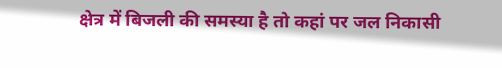क्षेत्र में बिजली की समस्या है तो कहां पर जल निकासी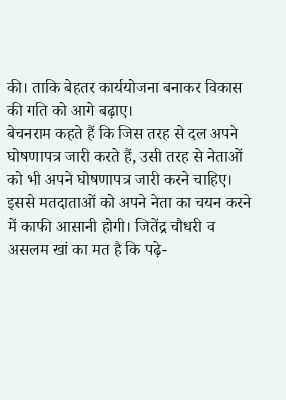की। ताकि बेहतर कार्ययोजना बनाकर विकास की गति को आगे बढ़ाए।
बेचनराम कहते हैं कि जिस तरह से दल अपने घोषणापत्र जारी करते हैं, उसी तरह से नेताओं को भी अपने घोषणापत्र जारी करने चाहिए। इससे मतदाताओं को अपने नेता का चयन करने में काफी आसानी होगी। जितेंद्र चौधरी व असलम खां का मत है कि पढ़े-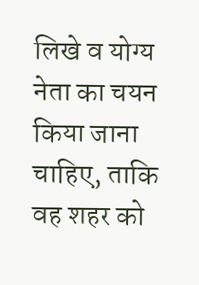लिखे व योग्य नेता का चयन किया जाना चाहिए, ताकि वह शहर को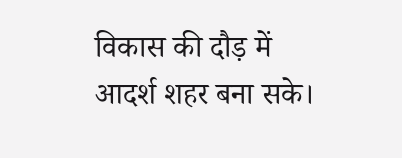विकास की दौड़ में आदर्श शहर बना सके।